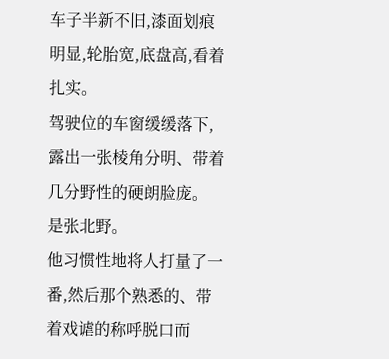车子半新不旧,漆面划痕明显,轮胎宽,底盘高,看着扎实。
驾驶位的车窗缓缓落下,露出一张棱角分明、带着几分野性的硬朗脸庞。
是张北野。
他习惯性地将人打量了一番,然后那个熟悉的、带着戏谑的称呼脱口而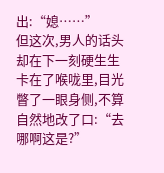出:“媳……”
但这次,男人的话头却在下一刻硬生生卡在了喉咙里,目光瞥了一眼身侧,不算自然地改了口:“去哪啊这是?”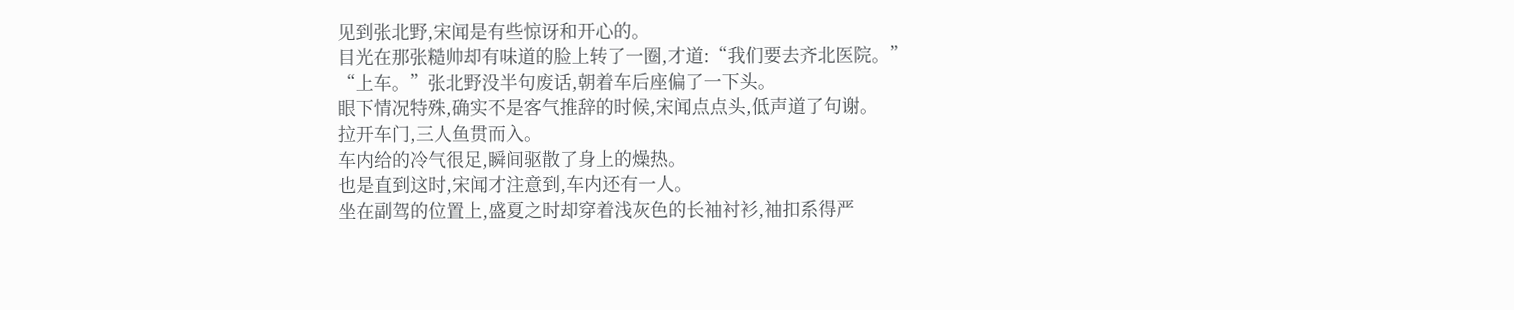见到张北野,宋闻是有些惊讶和开心的。
目光在那张糙帅却有味道的脸上转了一圈,才道:“我们要去齐北医院。”
“上车。”张北野没半句废话,朝着车后座偏了一下头。
眼下情况特殊,确实不是客气推辞的时候,宋闻点点头,低声道了句谢。
拉开车门,三人鱼贯而入。
车内给的冷气很足,瞬间驱散了身上的燥热。
也是直到这时,宋闻才注意到,车内还有一人。
坐在副驾的位置上,盛夏之时却穿着浅灰色的长袖衬衫,袖扣系得严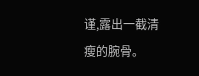谨,露出一截清瘦的腕骨。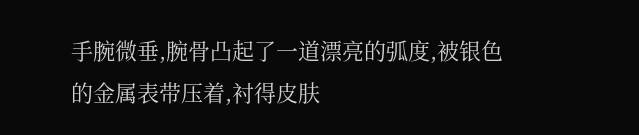手腕微垂,腕骨凸起了一道漂亮的弧度,被银色的金属表带压着,衬得皮肤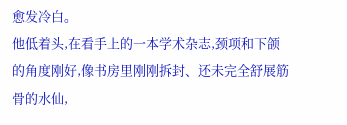愈发冷白。
他低着头,在看手上的一本学术杂志,颈项和下颌的角度刚好,像书房里刚刚拆封、还未完全舒展筋骨的水仙,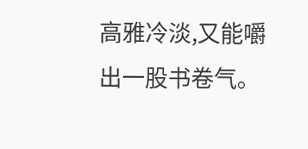高雅冷淡,又能嚼出一股书卷气。